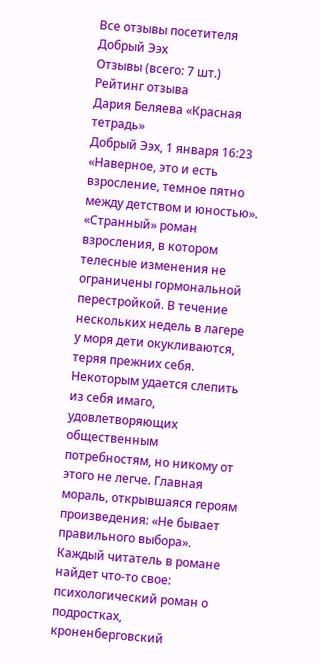Все отзывы посетителя Добрый Ээх
Отзывы (всего: 7 шт.)
Рейтинг отзыва
Дария Беляева «Красная тетрадь»
Добрый Ээх, 1 января 16:23
«Наверное, это и есть взросление, темное пятно между детством и юностью».
«Странный» роман взросления, в котором телесные изменения не ограничены гормональной перестройкой. В течение нескольких недель в лагере у моря дети окукливаются, теряя прежних себя. Некоторым удается слепить из себя имаго, удовлетворяющих общественным потребностям, но никому от этого не легче. Главная мораль, открывшаяся героям произведения: «Не бывает правильного выбора».
Каждый читатель в романе найдет что-то свое: психологический роман о подростках, кроненберговский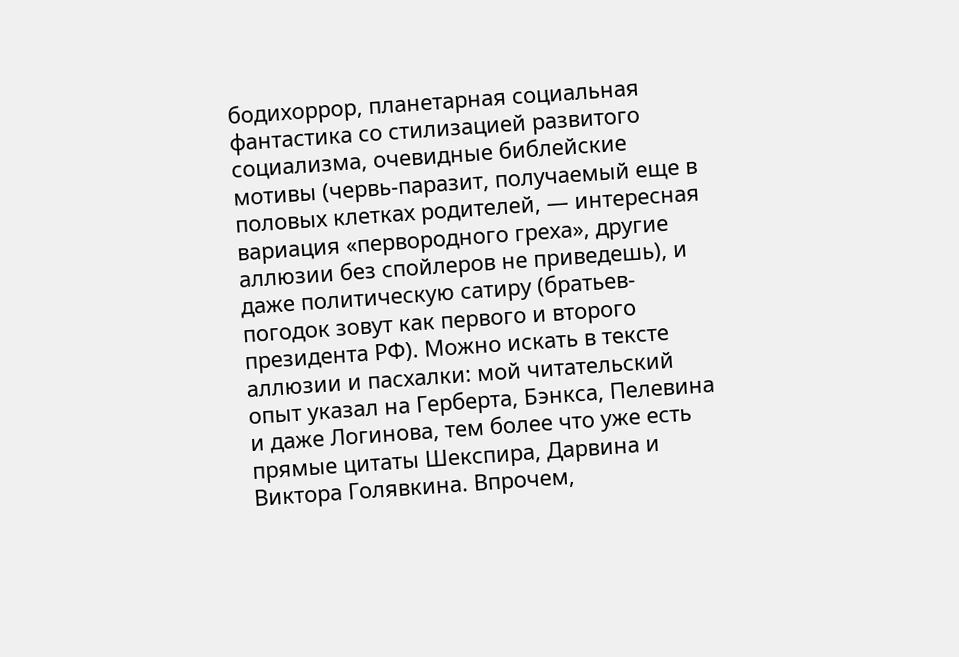бодихоррор, планетарная социальная фантастика со стилизацией развитого социализма, очевидные библейские мотивы (червь-паразит, получаемый еще в половых клетках родителей, — интересная вариация «первородного греха», другие аллюзии без спойлеров не приведешь), и даже политическую сатиру (братьев-погодок зовут как первого и второго президента РФ). Можно искать в тексте аллюзии и пасхалки: мой читательский опыт указал на Герберта, Бэнкса, Пелевина и даже Логинова, тем более что уже есть прямые цитаты Шекспира, Дарвина и Виктора Голявкина. Впрочем,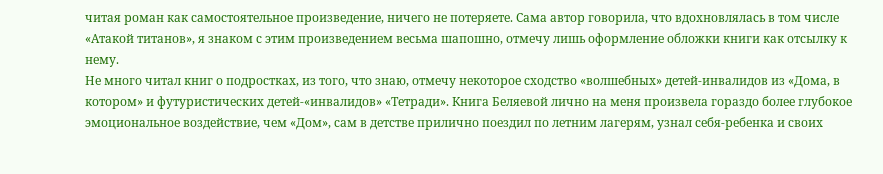читая роман как самостоятельное произведение, ничего не потеряете. Сама автор говорила, что вдохновлялась в том числе «Атакой титанов», я знаком с этим произведением весьма шапошно, отмечу лишь оформление обложки книги как отсылку к нему.
Не много читал книг о подростках, из того, что знаю, отмечу некоторое сходство «волшебных» детей-инвалидов из «Дома, в котором» и футуристических детей-«инвалидов» «Тетради». Книга Беляевой лично на меня произвела гораздо более глубокое эмоциональное воздействие, чем «Дом», сам в детстве прилично поездил по летним лагерям, узнал себя-ребенка и своих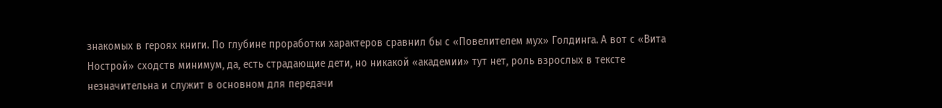знакомых в героях книги. По глубине проработки характеров сравнил бы с «Повелителем мух» Голдинга. А вот с «Вита Нострой» сходств минимум, да, есть страдающие дети, но никакой «академии» тут нет, роль взрослых в тексте незначительна и служит в основном для передачи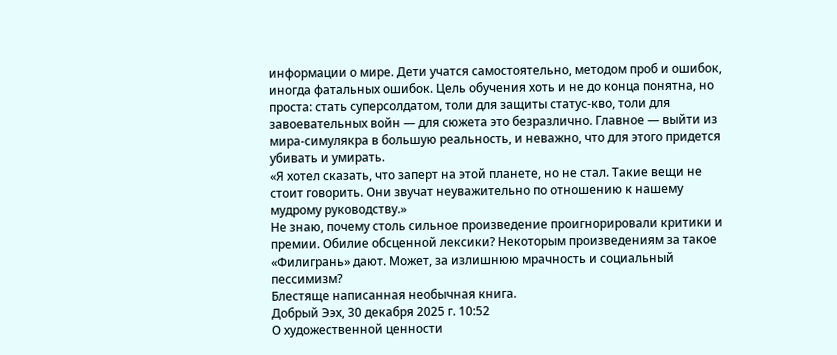информации о мире. Дети учатся самостоятельно, методом проб и ошибок, иногда фатальных ошибок. Цель обучения хоть и не до конца понятна, но проста: стать суперсолдатом, толи для защиты статус-кво, толи для завоевательных войн — для сюжета это безразлично. Главное — выйти из мира-симулякра в большую реальность, и неважно, что для этого придется убивать и умирать.
«Я хотел сказать, что заперт на этой планете, но не стал. Такие вещи не стоит говорить. Они звучат неуважительно по отношению к нашему мудрому руководству.»
Не знаю, почему столь сильное произведение проигнорировали критики и премии. Обилие обсценной лексики? Некоторым произведениям за такое «Филигрань» дают. Может, за излишнюю мрачность и социальный пессимизм?
Блестяще написанная необычная книга.
Добрый Ээх, 30 декабря 2025 г. 10:52
О художественной ценности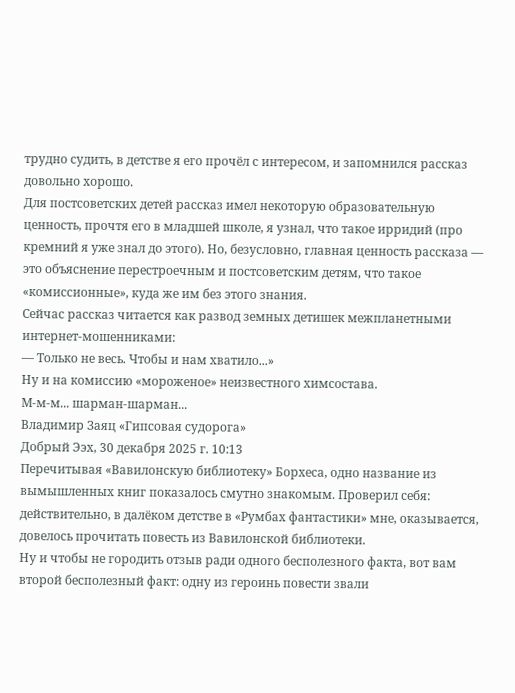трудно судить, в детстве я его прочёл с интересом, и запомнился рассказ довольно хорошо.
Для постсоветских детей рассказ имел некоторую образовательную ценность, прочтя его в младшей школе, я узнал, что такое ирридий (про кремний я уже знал до этого). Но, безусловно, главная ценность рассказа — это объяснение перестроечным и постсоветским детям, что такое «комиссионные», куда же им без этого знания.
Сейчас рассказ читается как развод земных детишек межпланетными интернет-мошенниками:
— Только не весь. Чтобы и нам хватило...»
Ну и на комиссию «мороженое» неизвестного химсостава.
М-м-м... шарман-шарман...
Владимир Заяц «Гипсовая судорога»
Добрый Ээх, 30 декабря 2025 г. 10:13
Перечитывая «Вавилонскую библиотеку» Борхеса, одно название из вымышленных книг показалось смутно знакомым. Проверил себя: действительно, в далёком детстве в «Румбах фантастики» мне, оказывается, довелось прочитать повесть из Вавилонской библиотеки.
Ну и чтобы не городить отзыв ради одного бесполезного факта, вот вам второй бесполезный факт: одну из героинь повести звали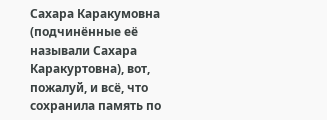Сахара Каракумовна (подчинённые её называли Сахара Каракуртовна), вот, пожалуй, и всё, что сохранила память по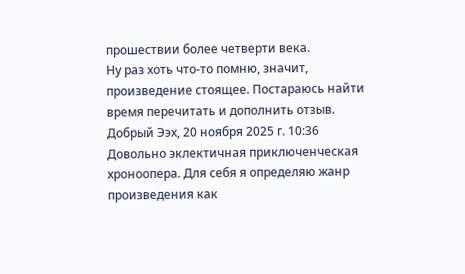прошествии более четверти века.
Ну раз хоть что-то помню, значит, произведение стоящее. Постараюсь найти время перечитать и дополнить отзыв.
Добрый Ээх, 20 ноября 2025 г. 10:36
Довольно эклектичная приключенческая хроноопера. Для себя я определяю жанр произведения как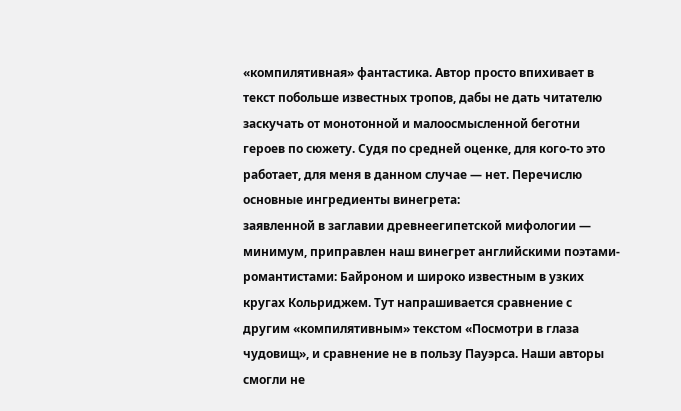«компилятивная» фантастика. Автор просто впихивает в текст побольше известных тропов, дабы не дать читателю заскучать от монотонной и малоосмысленной беготни героев по сюжету. Судя по средней оценке, для кого-то это работает, для меня в данном случае — нет. Перечислю основные ингредиенты винегрета:
заявленной в заглавии древнеегипетской мифологии — минимум, приправлен наш винегрет английскими поэтами-романтистами: Байроном и широко известным в узких кругах Кольриджем. Тут напрашивается сравнение с другим «компилятивным» текстом «Посмотри в глаза чудовищ», и сравнение не в пользу Пауэрса. Наши авторы смогли не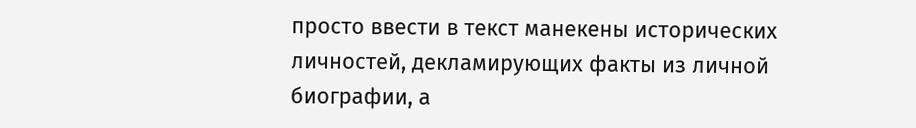просто ввести в текст манекены исторических личностей, декламирующих факты из личной биографии, а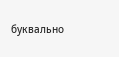буквально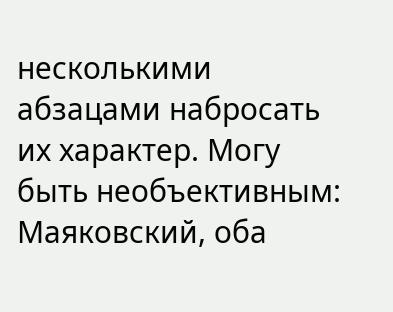несколькими абзацами набросать их характер. Могу быть необъективным: Маяковский, оба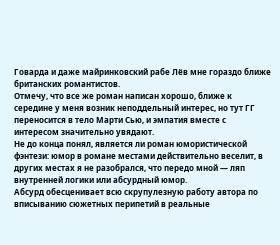Говарда и даже майринковский рабе Лёв мне гораздо ближе британских романтистов.
Отмечу, что все же роман написан хорошо, ближе к середине у меня возник неподдельный интерес, но тут ГГ переносится в тело Марти Сью, и эмпатия вместе с интересом значительно увядают.
Не до конца понял, является ли роман юмористической фэнтези: юмор в романе местами действительно веселит, в других местах я не разобрался, что передо мной — ляп внутренней логики или абсурдный юмор.
Абсурд обесценивает всю скрупулезную работу автора по вписыванию сюжетных перипетий в реальные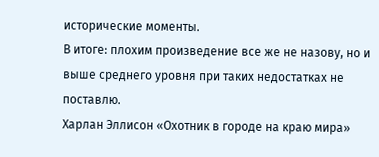исторические моменты.
В итоге: плохим произведение все же не назову, но и выше среднего уровня при таких недостатках не поставлю.
Харлан Эллисон «Охотник в городе на краю мира»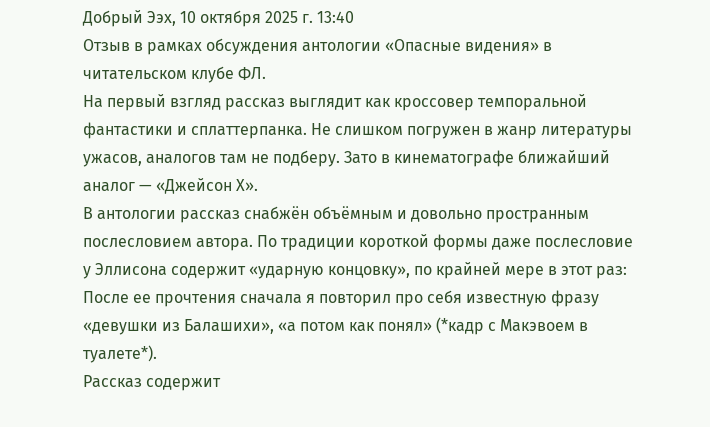Добрый Ээх, 10 октября 2025 г. 13:40
Отзыв в рамках обсуждения антологии «Опасные видения» в читательском клубе ФЛ.
На первый взгляд рассказ выглядит как кроссовер темпоральной фантастики и сплаттерпанка. Не слишком погружен в жанр литературы ужасов, аналогов там не подберу. Зато в кинематографе ближайший аналог — «Джейсон Х».
В антологии рассказ снабжён объёмным и довольно пространным послесловием автора. По традиции короткой формы даже послесловие у Эллисона содержит «ударную концовку», по крайней мере в этот раз:
После ее прочтения сначала я повторил про себя известную фразу «девушки из Балашихи», «а потом как понял» (*кадр с Макэвоем в туалете*).
Рассказ содержит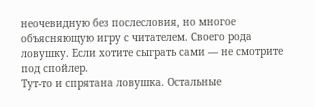неочевидную без послесловия, но многое объясняющую игру с читателем. Своего рода ловушку. Если хотите сыграть сами — не смотрите под спойлер.
Тут-то и спрятана ловушка. Остальные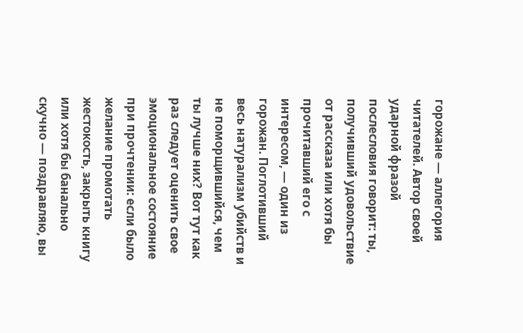горожане — аллегория читателей. Автор своей ударной фразой послесловия говорит: ты, получивший удовольствие от рассказа или хотя бы прочитавший его с интересом, — один из горожан. Поглотивший весь натурализм убийств и не поморщившийся, чем ты лучше них? Вот тут как раз следует оценить свое эмоциональное состояние при прочтении: если было желание промотать жестокость, закрыть книгу или хотя бы банально скучно — поздравляю, вы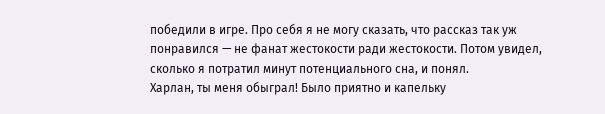победили в игре. Про себя я не могу сказать, что рассказ так уж понравился — не фанат жестокости ради жестокости. Потом увидел, сколько я потратил минут потенциального сна, и понял.
Харлан, ты меня обыграл! Было приятно и капельку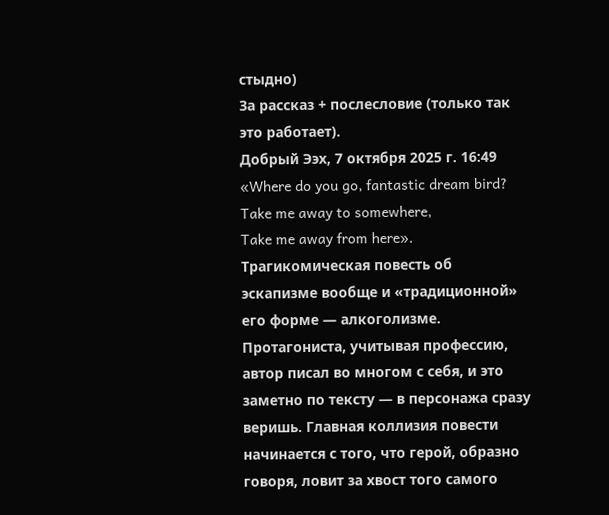стыдно)
За рассказ + послесловие (только так это работает).
Добрый Ээх, 7 октября 2025 г. 16:49
«Where do you go, fantastic dream bird?
Take me away to somewhere,
Take me away from here».
Трагикомическая повесть об эскапизме вообще и «традиционной» его форме — алкоголизме. Протагониста, учитывая профессию, автор писал во многом с себя, и это заметно по тексту — в персонажа сразу веришь. Главная коллизия повести начинается с того, что герой, образно говоря, ловит за хвост того самого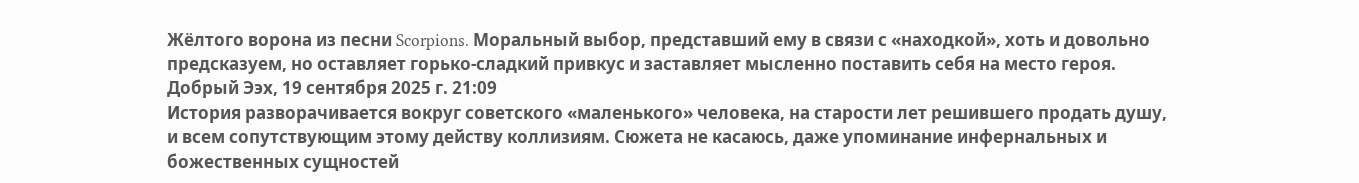Жёлтого ворона из песни Scorpions. Моральный выбор, представший ему в связи с «находкой», хоть и довольно предсказуем, но оставляет горько-сладкий привкус и заставляет мысленно поставить себя на место героя.
Добрый Ээх, 19 сентября 2025 г. 21:09
История разворачивается вокруг советского «маленького» человека, на старости лет решившего продать душу, и всем сопутствующим этому действу коллизиям. Сюжета не касаюсь, даже упоминание инфернальных и божественных сущностей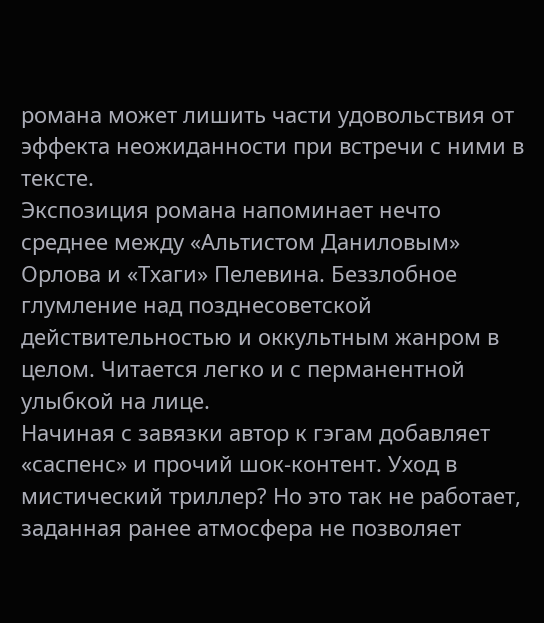романа может лишить части удовольствия от эффекта неожиданности при встречи с ними в тексте.
Экспозиция романа напоминает нечто среднее между «Альтистом Даниловым» Орлова и «Тхаги» Пелевина. Беззлобное глумление над позднесоветской действительностью и оккультным жанром в целом. Читается легко и с перманентной улыбкой на лице.
Начиная с завязки автор к гэгам добавляет «саспенс» и прочий шок-контент. Уход в мистический триллер? Но это так не работает, заданная ранее атмосфера не позволяет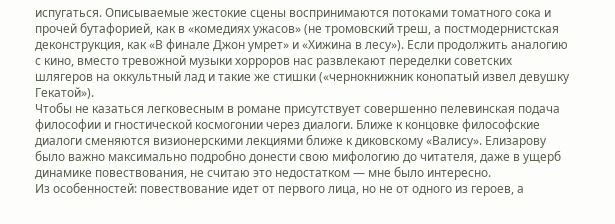испугаться. Описываемые жестокие сцены воспринимаются потоками томатного сока и прочей бутафорией, как в «комедиях ужасов» (не тромовский треш, а постмодернистская деконструкция, как «В финале Джон умрет» и «Хижина в лесу»). Если продолжить аналогию с кино, вместо тревожной музыки хорроров нас развлекают переделки советских шлягеров на оккультный лад и такие же стишки («чернокнижник конопатый извел девушку Гекатой»).
Чтобы не казаться легковесным в романе присутствует совершенно пелевинская подача философии и гностической космогонии через диалоги. Ближе к концовке философские диалоги сменяются визионерскими лекциями ближе к диковскому «Валису». Елизарову было важно максимально подробно донести свою мифологию до читателя, даже в ущерб динамике повествования, не считаю это недостатком — мне было интересно.
Из особенностей: повествование идет от первого лица, но не от одного из героев, а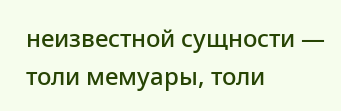неизвестной сущности — толи мемуары, толи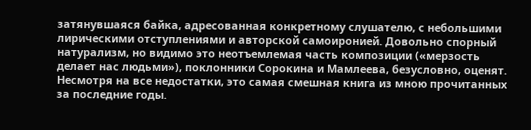затянувшаяся байка, адресованная конкретному слушателю, с небольшими лирическими отступлениями и авторской самоиронией. Довольно спорный натурализм, но видимо это неотъемлемая часть композиции («мерзость делает нас людьми»), поклонники Сорокина и Мамлеева, безусловно, оценят.
Несмотря на все недостатки, это самая смешная книга из мною прочитанных за последние годы.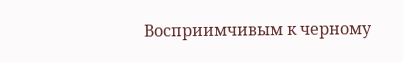Восприимчивым к черному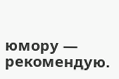юмору — рекомендую.